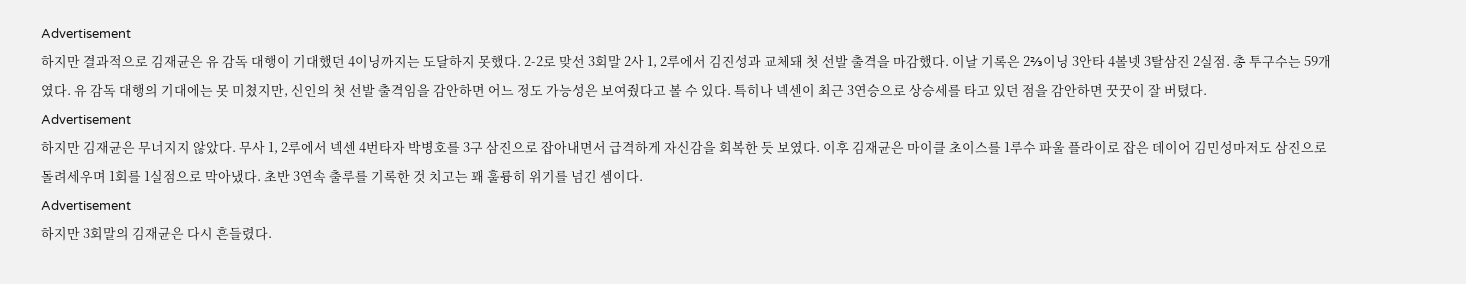Advertisement
하지만 결과적으로 김재균은 유 감독 대행이 기대했던 4이닝까지는 도달하지 못했다. 2-2로 맞선 3회말 2사 1, 2루에서 김진성과 교체돼 첫 선발 출격을 마감했다. 이날 기록은 2⅔이닝 3안타 4볼넷 3탈삼진 2실점. 총 투구수는 59개였다. 유 감독 대행의 기대에는 못 미쳤지만, 신인의 첫 선발 출격임을 감안하면 어느 정도 가능성은 보여줬다고 볼 수 있다. 특히나 넥센이 최근 3연승으로 상승세를 타고 있던 점을 감안하면 꿋꿋이 잘 버텼다.
Advertisement
하지만 김재균은 무너지지 않았다. 무사 1, 2루에서 넥센 4번타자 박병호를 3구 삼진으로 잡아내면서 급격하게 자신감을 회복한 듯 보였다. 이후 김재균은 마이클 초이스를 1루수 파울 플라이로 잡은 데이어 김민성마저도 삼진으로 돌려세우며 1회를 1실점으로 막아냈다. 초반 3연속 출루를 기록한 것 치고는 꽤 훌륭히 위기를 넘긴 셈이다.
Advertisement
하지만 3회말의 김재균은 다시 흔들렸다.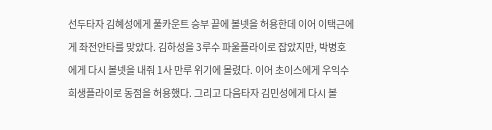선두타자 김혜성에게 풀카운트 승부 끝에 볼넷을 허용한데 이어 이택근에게 좌전안타를 맞았다. 김하성을 3루수 파울플라이로 잡았지만, 박병호에게 다시 볼넷을 내줘 1사 만루 위기에 몰렸다. 이어 초이스에게 우익수 희생플라이로 동점을 허용했다. 그리고 다음타자 김민성에게 다시 볼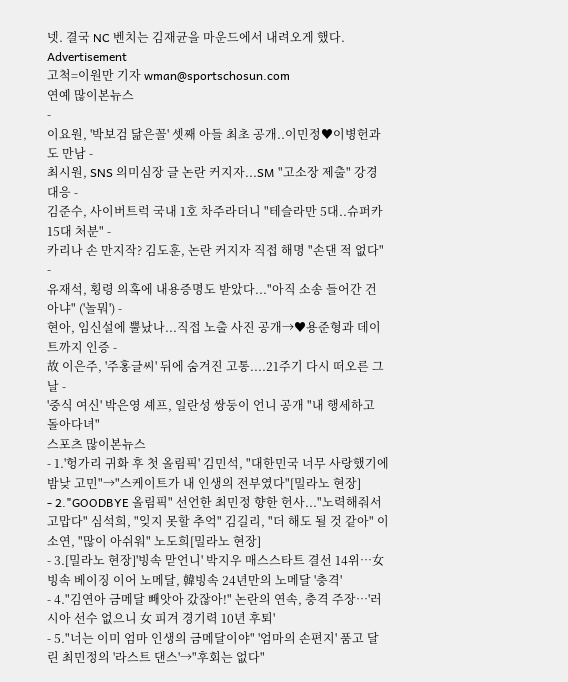넷. 결국 NC 벤치는 김재균을 마운드에서 내려오게 했다.
Advertisement
고척=이원만 기자 wman@sportschosun.com
연예 많이본뉴스
-
이요원, '박보검 닮은꼴' 셋째 아들 최초 공개..이민정♥이병헌과도 만남 -
최시원, SNS 의미심장 글 논란 커지자...SM "고소장 제출" 강경 대응 -
김준수, 사이버트럭 국내 1호 차주라더니 "테슬라만 5대..슈퍼카 15대 처분" -
카리나 손 만지작? 김도훈, 논란 커지자 직접 해명 "손댄 적 없다" -
유재석, 횡령 의혹에 내용증명도 받았다..."아직 소송 들어간 건 아냐" ('놀뭐') -
현아, 임신설에 뿔났나...직접 노출 사진 공개→♥용준형과 데이트까지 인증 -
故 이은주, '주홍글씨' 뒤에 숨겨진 고통....21주기 다시 떠오른 그날 -
'중식 여신' 박은영 셰프, 일란성 쌍둥이 언니 공개 "내 행세하고 돌아다녀"
스포츠 많이본뉴스
- 1.'헝가리 귀화 후 첫 올림픽' 김민석, "대한민국 너무 사랑했기에 밤낮 고민"→"스케이트가 내 인생의 전부였다"[밀라노 현장]
- 2."GOODBYE 올림픽" 선언한 최민정 향한 헌사..."노력해줘서 고맙다" 심석희, "잊지 못할 추억" 김길리, "더 해도 될 것 같아" 이소연, "많이 아쉬워" 노도희[밀라노 현장]
- 3.[밀라노 현장]'빙속 맏언니' 박지우 매스스타트 결선 14위…女빙속 베이징 이어 노메달, 韓빙속 24년만의 노메달 '충격'
- 4."김연아 금메달 빼앗아 갔잖아!" 논란의 연속, 충격 주장…'러시아 선수 없으니 女 피겨 경기력 10년 후퇴'
- 5."너는 이미 엄마 인생의 금메달이야" '엄마의 손편지' 품고 달린 최민정의 '라스트 댄스'→"후회는 없다"